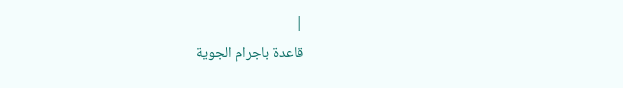|
قاعدة باجرام الجوية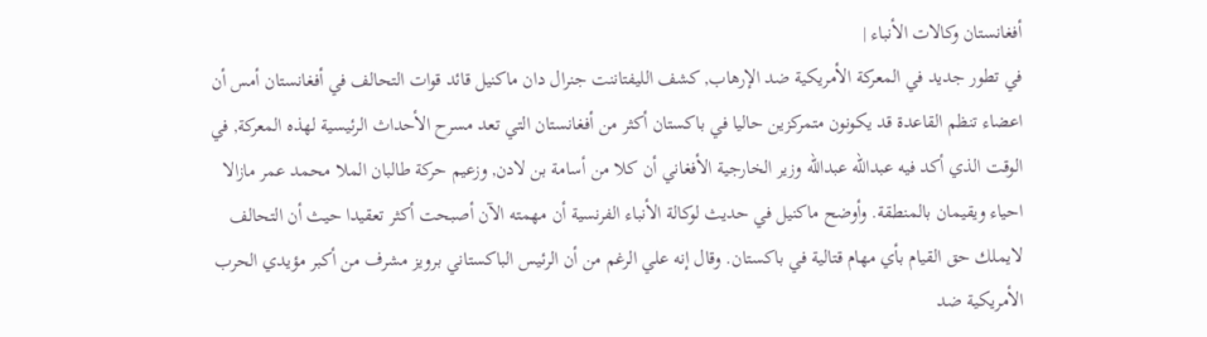أفغانستان وكالات الأنباء |
في تطور جديد في المعركة الأمريكية ضد الإرهاب, كشف الليفتاننت جنرال دان ماكنيل قائد قوات التحالف في أفغانستان أمس أن اعضاء تنظم القاعدة قد يكونون متمركزين حاليا في باكستان أكثر من أفغانستان التي تعد مسرح الأحداث الرئيسية لهذه المعركة, في الوقت الذي أكد فيه عبدالله عبدالله وزير الخارجية الأفغاني أن كلا من أسامة بن لادن, وزعيم حركة طالبان الملا محمد عمر مازالا احياء ويقيمان بالمنطقة. وأوضح ماكنيل في حديث لوكالة الأنباء الفرنسية أن مهمته الآن أصبحت أكثر تعقيدا حيث أن التحالف لايملك حق القيام بأي مهام قتالية في باكستان. وقال إنه علي الرغم من أن الرئيس الباكستاني برويز مشرف من أكبر مؤيدي الحرب الأمريكية ضد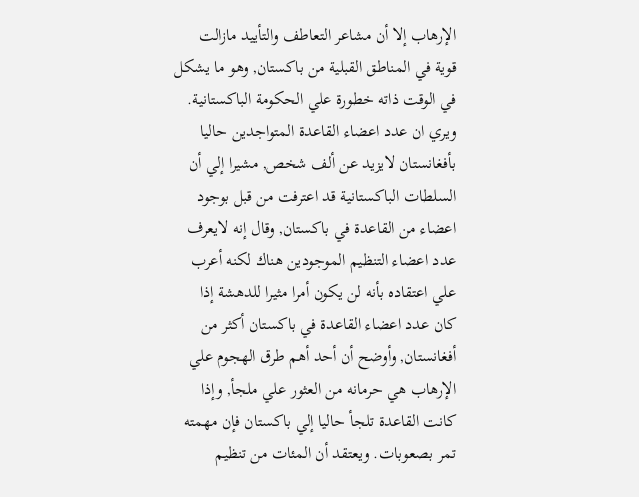الإرهاب إلا أن مشاعر التعاطف والتأييد مازالت قوية في المناطق القبلية من باكستان, وهو ما يشكل في الوقت ذاته خطورة علي الحكومة الباكستانية.
ويري ان عدد اعضاء القاعدة المتواجدين حاليا بأفغانستان لايزيد عن ألف شخص, مشيرا إلي أن السلطات الباكستانية قد اعترفت من قبل بوجود اعضاء من القاعدة في باكستان, وقال إنه لايعرف عدد اعضاء التنظيم الموجودين هناك لكنه أعرب علي اعتقاده بأنه لن يكون أمرا مثيرا للدهشة إذا كان عدد اعضاء القاعدة في باكستان أكثر من أفغانستان, وأوضح أن أحد أهم طرق الهجوم علي الإرهاب هي حرمانه من العثور علي ملجأ, وإذا كانت القاعدة تلجأ حاليا إلي باكستان فإن مهمته تمر بصعوبات. ويعتقد أن المئات من تنظيم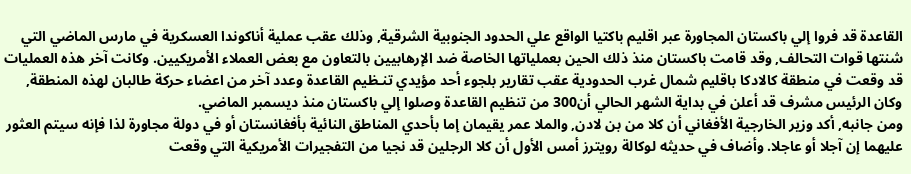القاعدة قد فروا إلي باكستان المجاورة عبر اقليم باكتيا الواقع علي الحدود الجنوبية الشرقية, وذلك عقب عملية أناكوندا العسكرية في مارس الماضي التي شنتها قوات التحالف, وقد قامت باكستان منذ ذلك الحين بعملياتها الخاصة ضد الإرهابيين بالتعاون مع بعض العملاء الأمريكيين. وكانت آخر هذه العمليات قد وقعت في منطقة كالادكا باقليم شمال غرب الحدودية عقب تقارير بلجوء أحد مؤيدي تنـظيم القاعدة وعدد آخر من اعضاء حركة طالبان لهذه المنطقة, وكان الرئيس مشرف قد أعلن في بداية الشهر الحالي أن300 من تنظيم القاعدة وصلوا إلي باكستان منذ ديسمبر الماضي.
ومن جانبه, أكد وزير الخارجية الأفغاني أن كلا من بن لادن, والملا عمر يقيمان إما بأحدي المناطق النائية بأفغانستان أو في دولة مجاورة لذا فإنه سيتم العثور عليهما إن آجلا أو عاجلا. وأضاف في حديثه لوكالة رويترز أمس الأول أن كلا الرجلين قد نجيا من التفجيرات الأمريكية التي وقعت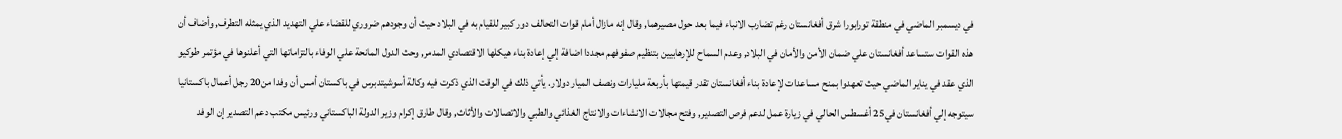في ديسمبر الماضي في منطقة تورابورا شرق أفغانستان رغم تضارب الانباء فيما بعد حول مصيرهما, وقال إنه مازال أمام قوات التحالف دور كبير للقيام به في البلاد حيث أن وجودهم ضروري للقضاء علي التهديد الذي يمثله التطرف, وأضاف أن هذه القوات ستساعد أفغانستان علي ضمان الأمن والأمان في البلاد, وعدم السماح للإرهابيين بتنظيم صفوفهم مجددا اضافة إلي إعادة بناء هيكلها الاقتصادي المدمر, وحث الدول المانحة علي الوفاء بالتزاماتها التي أعلنوها في مؤتمر طوكيو الذي عقد في يناير الماضي حيث تعهدوا بمنح مساعدات لإعادة بناء أفغانستان تقدر قيمتها بأربعة مليارات ونصف الميار دولار. يأتي ذلك في الوقت الذي ذكرت فيه وكالة أسوشيتدبرس في باكستان أمس أن وفدا من20 رجل أعمال باكستانيا سيتوجه إلي أفغانستان في25 أغسطس الحالي في زيارة عمل لدعم فرص التصدير, وفتح مجالات الانشاءات والانتاج الغذائي والطبي والاتصالات والأثاث, وقال طارق إكرام وزير الدولة الباكستاني ورئيس مكتب دعم التصدير إن الوفد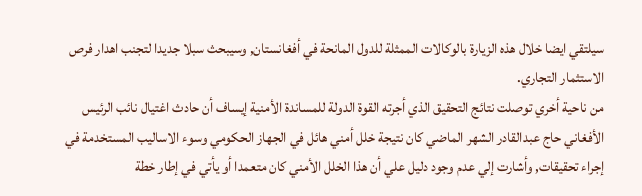سيلتقي ايضا خلال هذه الزيارة بالوكالات الممثلة للدول المانحة في أفغانستان, وسيبحث سبلا جديدا لتجنب اهدار فرص الاستثمار التجاري.
من ناحية أخري توصلت نتائج التحقيق الذي أجرته القوة الدولة للمساندة الأمنية إيساف أن حادث اغتيال نائب الرئيس الأفغاني حاج عبدالقادر الشهر الماضي كان نتيجة خلل أمني هائل في الجهاز الحكومي وسوء الاساليب المستخدمة في إجراء تحقيقات, وأشارت إلي عدم وجود دليل علي أن هذا الخلل الأمني كان متعمدا أو يأتي في إطار خطة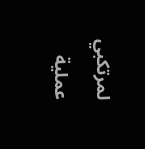لمرتكبي عملية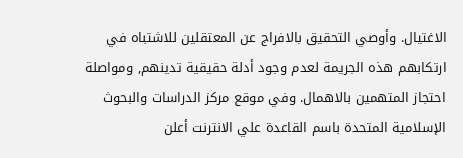الاغتيال. وأوصي التحقيق بالافراج عن المعتقلين للاشتباه في ارتكابهم هذه الجريمة لعدم وجود أدلة حقيقية تدينهم, ومواصلة احتجاز المتهمين بالاهمال. وفي موقع مركز الدراسات والبحوث الإسلامية المتحدة باسم القاعدة علي الانترنت أعلن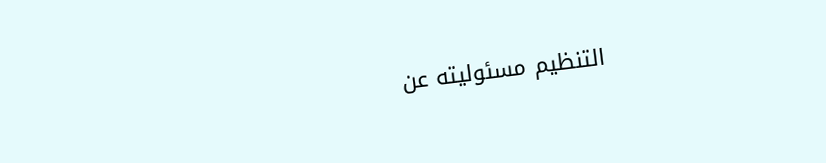التنظيم مسئوليته عن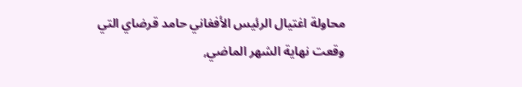محاولة اغتيال الرئيس الأفغاني حامد قرضاي التي وقعت نهاية الشهر الماضي,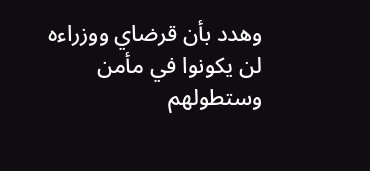وهدد بأن قرضاي ووزراءه لن يكونوا في مأمن وستطولهم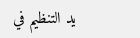يد التنظيم في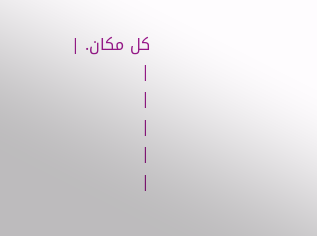كل مكان. |
|
|
|
|
|